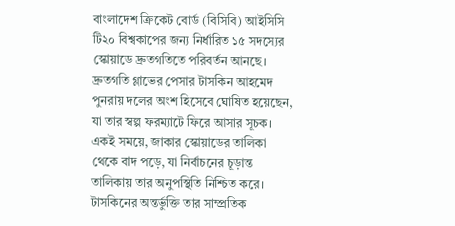বাংলাদেশ ক্রিকেট বোর্ড (বিসিবি) আইসিসি টি২০ বিশ্বকাপের জন্য নির্ধারিত ১৫ সদস্যের স্কোয়াডে দ্রুতগতিতে পরিবর্তন আনছে। দ্রুতগতি গ্লাভের পেসার টাসকিন আহমেদ পুনরায় দলের অংশ হিসেবে ঘোষিত হয়েছেন, যা তার স্বল্প ফরম্যাটে ফিরে আসার সূচক। একই সময়ে, জাকার স্কোয়াডের তালিকা থেকে বাদ পড়ে, যা নির্বাচনের চূড়ান্ত তালিকায় তার অনুপস্থিতি নিশ্চিত করে।
টাসকিনের অন্তর্ভুক্তি তার সাম্প্রতিক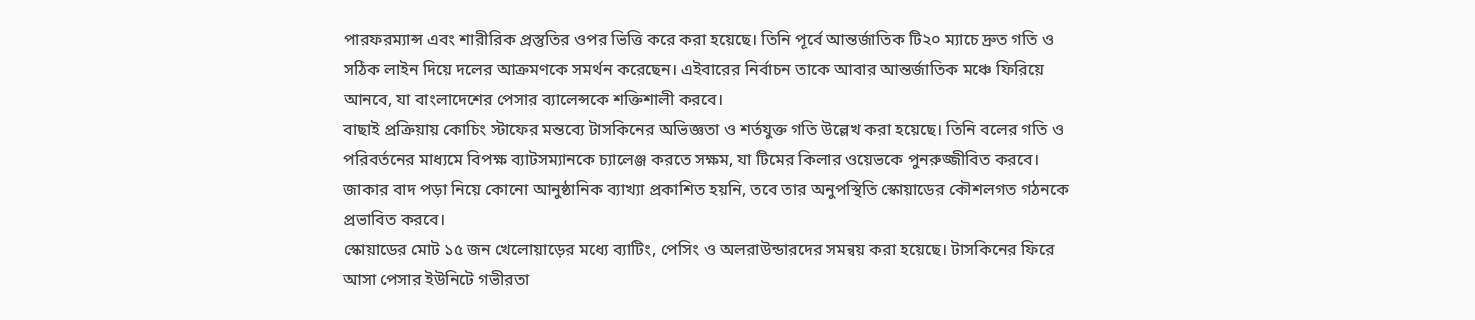পারফরম্যান্স এবং শারীরিক প্রস্তুতির ওপর ভিত্তি করে করা হয়েছে। তিনি পূর্বে আন্তর্জাতিক টি২০ ম্যাচে দ্রুত গতি ও সঠিক লাইন দিয়ে দলের আক্রমণকে সমর্থন করেছেন। এইবারের নির্বাচন তাকে আবার আন্তর্জাতিক মঞ্চে ফিরিয়ে আনবে, যা বাংলাদেশের পেসার ব্যালেন্সকে শক্তিশালী করবে।
বাছাই প্রক্রিয়ায় কোচিং স্টাফের মন্তব্যে টাসকিনের অভিজ্ঞতা ও শর্তযুক্ত গতি উল্লেখ করা হয়েছে। তিনি বলের গতি ও পরিবর্তনের মাধ্যমে বিপক্ষ ব্যাটসম্যানকে চ্যালেঞ্জ করতে সক্ষম, যা টিমের কিলার ওয়েভকে পুনরুজ্জীবিত করবে। জাকার বাদ পড়া নিয়ে কোনো আনুষ্ঠানিক ব্যাখ্যা প্রকাশিত হয়নি, তবে তার অনুপস্থিতি স্কোয়াডের কৌশলগত গঠনকে প্রভাবিত করবে।
স্কোয়াডের মোট ১৫ জন খেলোয়াড়ের মধ্যে ব্যাটিং, পেসিং ও অলরাউন্ডারদের সমন্বয় করা হয়েছে। টাসকিনের ফিরে আসা পেসার ইউনিটে গভীরতা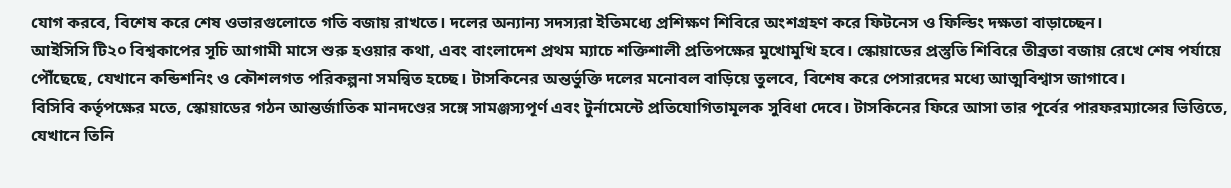যোগ করবে, বিশেষ করে শেষ ওভারগুলোতে গতি বজায় রাখতে। দলের অন্যান্য সদস্যরা ইতিমধ্যে প্রশিক্ষণ শিবিরে অংশগ্রহণ করে ফিটনেস ও ফিল্ডিং দক্ষতা বাড়াচ্ছেন।
আইসিসি টি২০ বিশ্বকাপের সূচি আগামী মাসে শুরু হওয়ার কথা, এবং বাংলাদেশ প্রথম ম্যাচে শক্তিশালী প্রতিপক্ষের মুখোমুখি হবে। স্কোয়াডের প্রস্তুতি শিবিরে তীব্রতা বজায় রেখে শেষ পর্যায়ে পৌঁছেছে, যেখানে কন্ডিশনিং ও কৌশলগত পরিকল্পনা সমন্বিত হচ্ছে। টাসকিনের অন্তর্ভুক্তি দলের মনোবল বাড়িয়ে তুলবে, বিশেষ করে পেসারদের মধ্যে আত্মবিশ্বাস জাগাবে।
বিসিবি কর্তৃপক্ষের মতে, স্কোয়াডের গঠন আন্তর্জাতিক মানদণ্ডের সঙ্গে সামঞ্জস্যপূর্ণ এবং টুর্নামেন্টে প্রতিযোগিতামূলক সুবিধা দেবে। টাসকিনের ফিরে আসা তার পূর্বের পারফরম্যান্সের ভিত্তিতে, যেখানে তিনি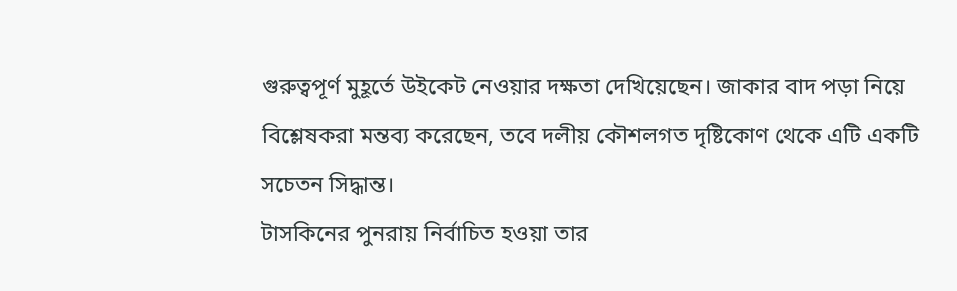গুরুত্বপূর্ণ মুহূর্তে উইকেট নেওয়ার দক্ষতা দেখিয়েছেন। জাকার বাদ পড়া নিয়ে বিশ্লেষকরা মন্তব্য করেছেন, তবে দলীয় কৌশলগত দৃষ্টিকোণ থেকে এটি একটি সচেতন সিদ্ধান্ত।
টাসকিনের পুনরায় নির্বাচিত হওয়া তার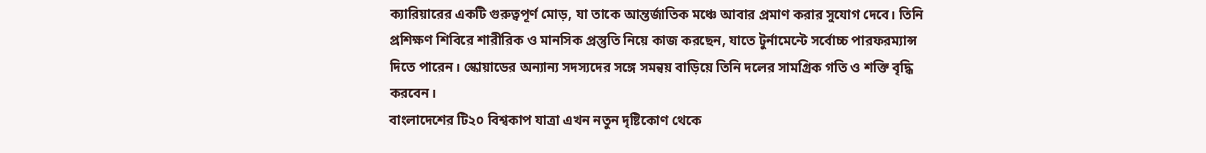ক্যারিয়ারের একটি গুরুত্বপূর্ণ মোড়, যা তাকে আন্তর্জাতিক মঞ্চে আবার প্রমাণ করার সুযোগ দেবে। তিনি প্রশিক্ষণ শিবিরে শারীরিক ও মানসিক প্রস্তুতি নিয়ে কাজ করছেন, যাতে টুর্নামেন্টে সর্বোচ্চ পারফরম্যান্স দিতে পারেন। স্কোয়াডের অন্যান্য সদস্যদের সঙ্গে সমন্বয় বাড়িয়ে তিনি দলের সামগ্রিক গতি ও শক্তি বৃদ্ধি করবেন।
বাংলাদেশের টি২০ বিশ্বকাপ যাত্রা এখন নতুন দৃষ্টিকোণ থেকে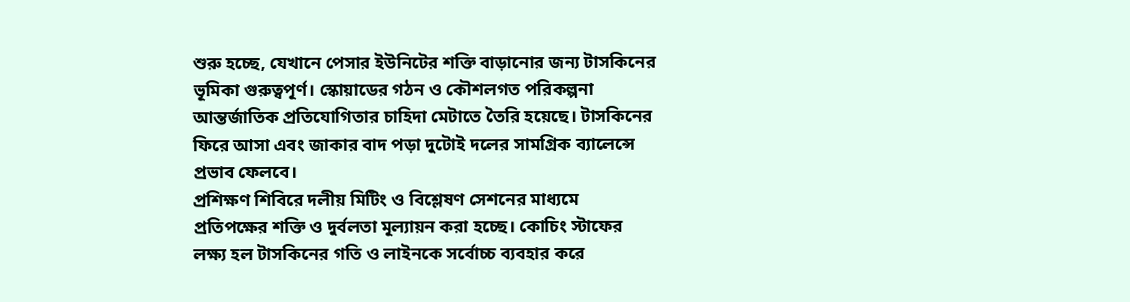শুরু হচ্ছে, যেখানে পেসার ইউনিটের শক্তি বাড়ানোর জন্য টাসকিনের ভূমিকা গুরুত্বপূর্ণ। স্কোয়াডের গঠন ও কৌশলগত পরিকল্পনা আন্তর্জাতিক প্রতিযোগিতার চাহিদা মেটাতে তৈরি হয়েছে। টাসকিনের ফিরে আসা এবং জাকার বাদ পড়া দুটোই দলের সামগ্রিক ব্যালেন্সে প্রভাব ফেলবে।
প্রশিক্ষণ শিবিরে দলীয় মিটিং ও বিশ্লেষণ সেশনের মাধ্যমে প্রতিপক্ষের শক্তি ও দুর্বলতা মূল্যায়ন করা হচ্ছে। কোচিং স্টাফের লক্ষ্য হল টাসকিনের গতি ও লাইনকে সর্বোচ্চ ব্যবহার করে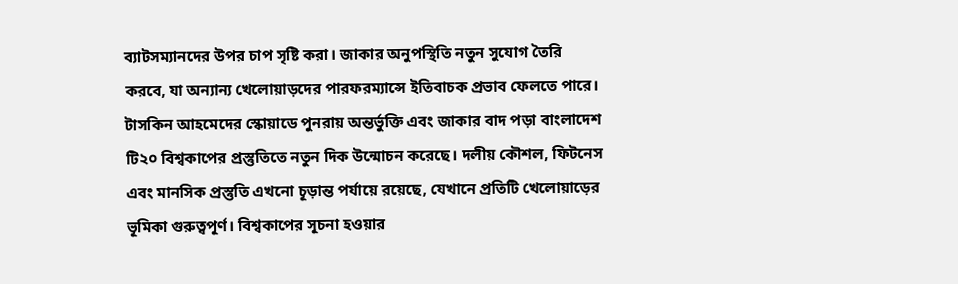ব্যাটসম্যানদের উপর চাপ সৃষ্টি করা। জাকার অনুপস্থিতি নতুন সুযোগ তৈরি করবে, যা অন্যান্য খেলোয়াড়দের পারফরম্যান্সে ইতিবাচক প্রভাব ফেলতে পারে।
টাসকিন আহমেদের স্কোয়াডে পুনরায় অন্তর্ভুক্তি এবং জাকার বাদ পড়া বাংলাদেশ টি২০ বিশ্বকাপের প্রস্তুতিতে নতুন দিক উন্মোচন করেছে। দলীয় কৌশল, ফিটনেস এবং মানসিক প্রস্তুতি এখনো চূড়ান্ত পর্যায়ে রয়েছে, যেখানে প্রতিটি খেলোয়াড়ের ভূমিকা গুরুত্বপূর্ণ। বিশ্বকাপের সূচনা হওয়ার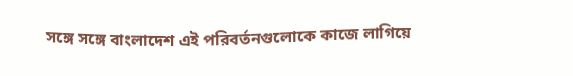সঙ্গে সঙ্গে বাংলাদেশ এই পরিবর্তনগুলোকে কাজে লাগিয়ে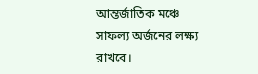আন্তর্জাতিক মঞ্চে সাফল্য অর্জনের লক্ষ্য রাখবে।